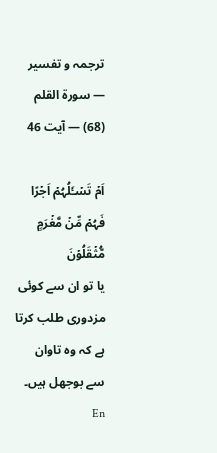ترجمہ و تفسیر — سورۃ القلم (68) — آیت 46

اَمۡ تَسۡـَٔلُہُمۡ اَجۡرًا فَہُمۡ مِّنۡ مَّغۡرَمٍ مُّثۡقَلُوۡنَ
یا تو ان سے کوئی مزدوری طلب کرتا ہے کہ وہ تاوان سے بوجھل ہیں۔ En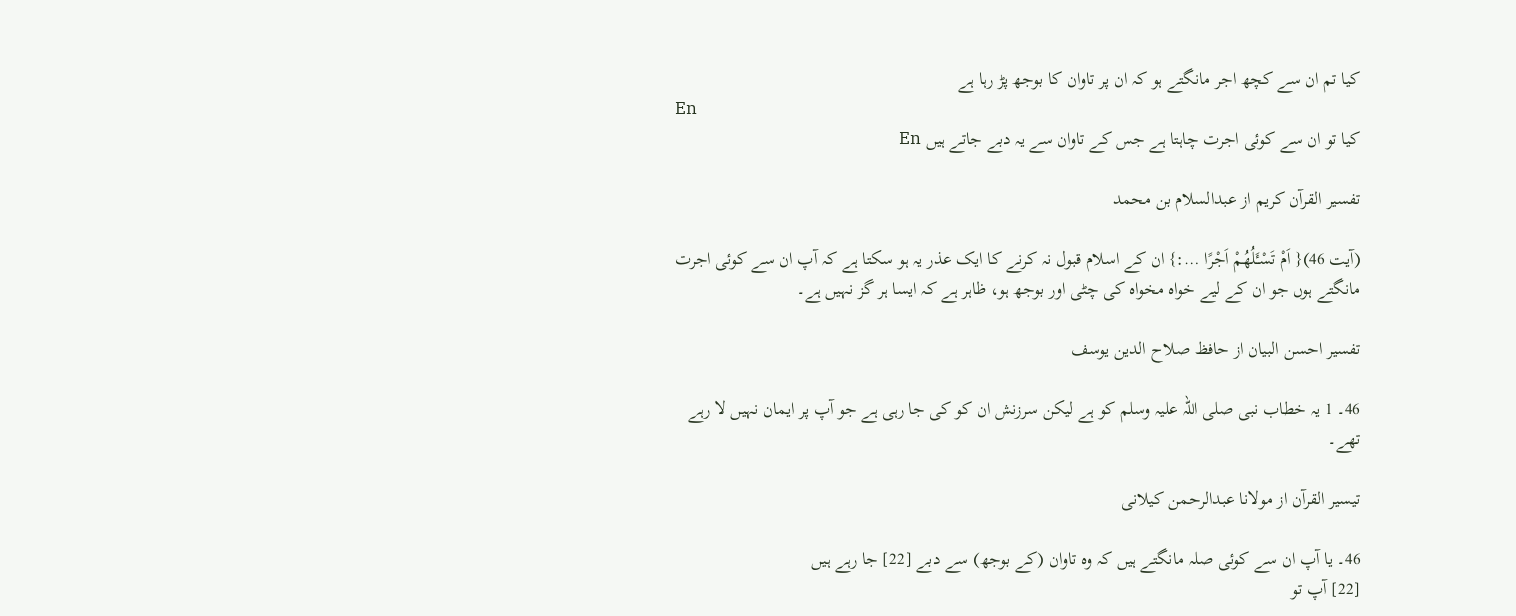کیا تم ان سے کچھ اجر مانگتے ہو کہ ان پر تاوان کا بوجھ پڑ رہا ہے
En
کیا تو ان سے کوئی اجرت چاہتا ہے جس کے تاوان سے یہ دبے جاتے ہیں En

تفسیر القرآن کریم از عبدالسلام بن محمد

(آیت 46){ اَمْ تَسْـَٔلُهُمْ اَجْرًا …:} ان کے اسلام قبول نہ کرنے کا ایک عذر یہ ہو سکتا ہے کہ آپ ان سے کوئی اجرت مانگتے ہوں جو ان کے لیے خواہ مخواہ کی چٹی اور بوجھ ہو، ظاہر ہے کہ ایسا ہر گز نہیں ہے۔

تفسیر احسن البیان از حافظ صلاح الدین یوسف

46۔ 1 یہ خطاب نبی صلی اللہ علیہ وسلم کو ہے لیکن سرزنش ان کو کی جا رہی ہے جو آپ پر ایمان نہیں لا رہے تھے۔

تيسير القرآن از مولانا عبدالرحمن کیلانی

46۔ یا آپ ان سے کوئی صلہ مانگتے ہیں کہ وہ تاوان (کے بوجھ) سے دبے [22] جا رہے ہیں
[22] آپ تو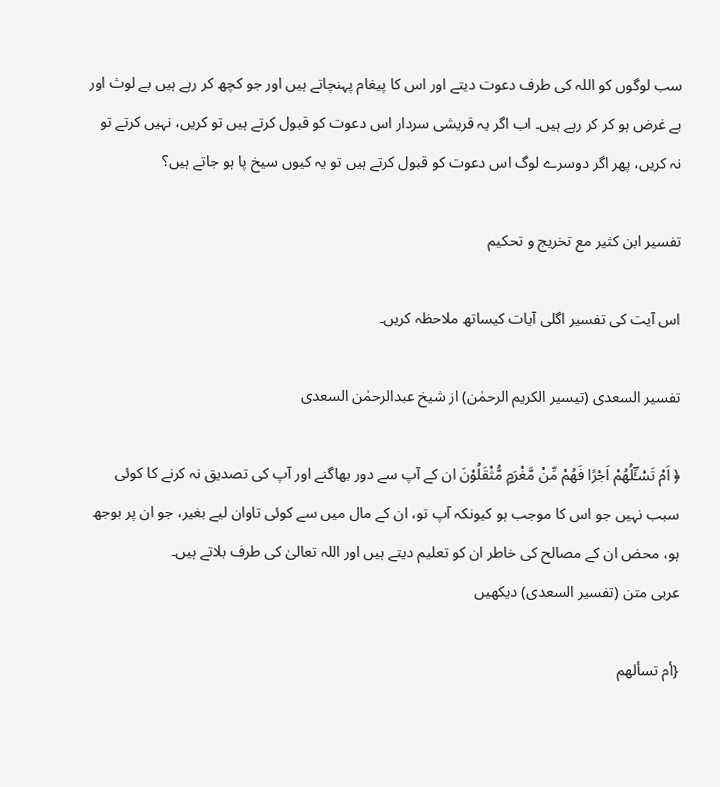سب لوگوں کو اللہ کی طرف دعوت دیتے اور اس کا پیغام پہنچاتے ہیں اور جو کچھ کر رہے ہیں بے لوث اور بے غرض ہو کر کر رہے ہیں۔ اب اگر یہ قریشی سردار اس دعوت کو قبول کرتے ہیں تو کریں، نہیں کرتے تو نہ کریں، پھر اگر دوسرے لوگ اس دعوت کو قبول کرتے ہیں تو یہ کیوں سیخ پا ہو جاتے ہیں؟

تفسیر ابن کثیر مع تخریج و تحکیم

اس آیت کی تفسیر اگلی آیات کیساتھ ملاحظہ کریں۔

تفسیر السعدی (تیسیر الکریم الرحمٰن) از شیخ عبدالرحمٰن السعدی

﴿ اَمْ تَسْـَٔؔلُهُمْ اَجْرًا فَهُمْ مِّنْ مَّغْرَمٍ مُّثْقَلُوْنَ ان کے آپ سے دور بھاگنے اور آپ کی تصدیق نہ کرنے کا کوئی سبب نہیں جو اس کا موجب ہو کیونکہ آپ تو، ان کے مال میں سے کوئی تاوان لیے بغیر، جو ان پر بوجھ ہو، محض ان کے مصالح کی خاطر ان کو تعلیم دیتے ہیں اور اللہ تعالیٰ کی طرف بلاتے ہیں۔
عربی متن (تفسیر السعدی) دیکھیں

{أم تسألهم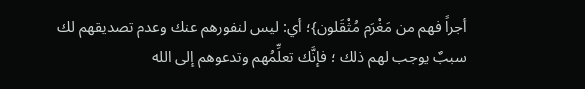أجراً فهم من مَغْرَم مُثْقَلون}؛ أي: ليس لنفورهم عنك وعدم تصديقهم لك سببٌ يوجب لهم ذلك ؛ فإنَّك تعلِّمُهم وتدعوهم إلى الله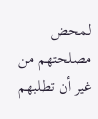لمحض مصلحتهم من غير أن تطلبهم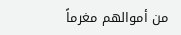من أموالهم مغرماً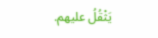يَثْقُلُ عليهم.